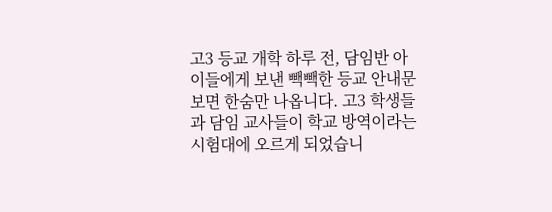고3 등교 개학 하루 전, 담임반 아이들에게 보낸 빽빽한 등교 안내문 보면 한숨만 나옵니다. 고3 학생들과 담임 교사들이 학교 방역이라는 시험대에 오르게 되었습니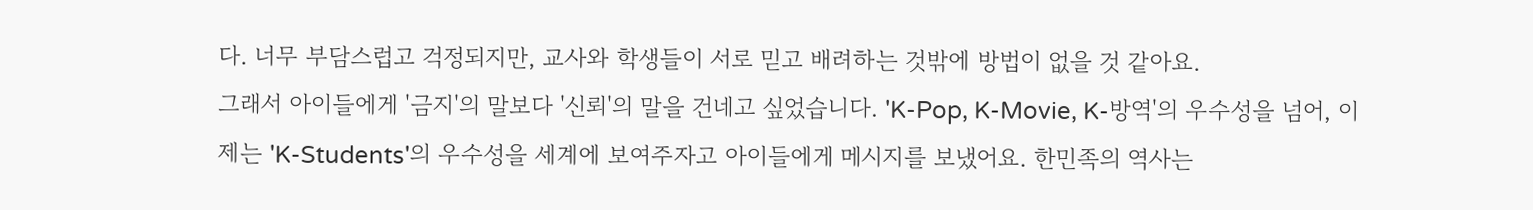다. 너무 부담스럽고 걱정되지만, 교사와 학생들이 서로 믿고 배려하는 것밖에 방법이 없을 것 같아요.
그래서 아이들에게 '금지'의 말보다 '신뢰'의 말을 건네고 싶었습니다. 'K-Pop, K-Movie, K-방역'의 우수성을 넘어, 이제는 'K-Students'의 우수성을 세계에 보여주자고 아이들에게 메시지를 보냈어요. 한민족의 역사는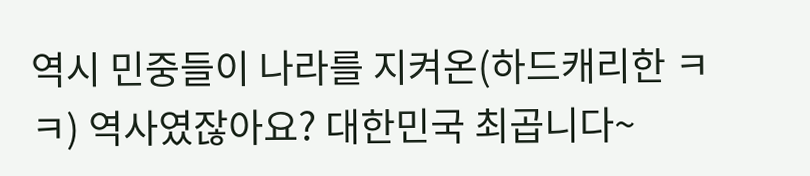역시 민중들이 나라를 지켜온(하드캐리한 ㅋㅋ) 역사였잖아요? 대한민국 최곱니다~